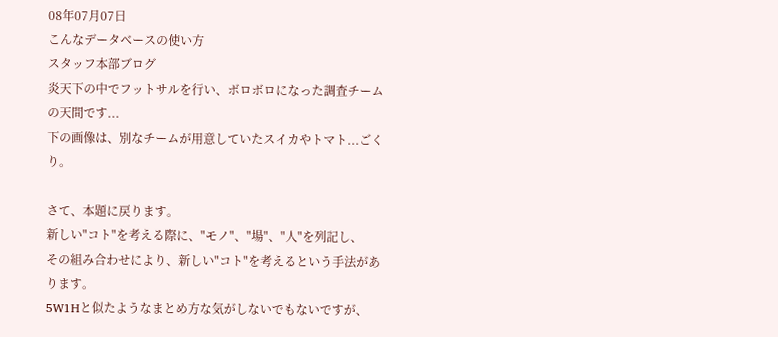08年07月07日
こんなデータベースの使い方
スタッフ本部ブログ
炎天下の中でフットサルを行い、ボロボロになった調査チームの天間です...
下の画像は、別なチームが用意していたスイカやトマト...ごくり。

さて、本題に戻ります。
新しい"コト"を考える際に、"モノ"、"場"、"人"を列記し、
その組み合わせにより、新しい"コト"を考えるという手法があります。
5W1Hと似たようなまとめ方な気がしないでもないですが、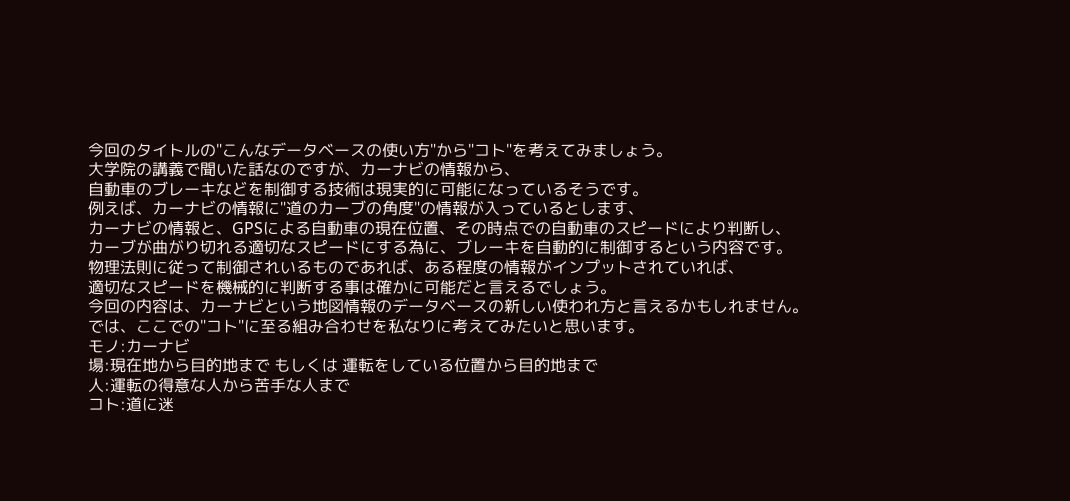今回のタイトルの"こんなデータベースの使い方"から"コト"を考えてみましょう。
大学院の講義で聞いた話なのですが、カーナビの情報から、
自動車のブレーキなどを制御する技術は現実的に可能になっているそうです。
例えば、カーナビの情報に"道のカーブの角度"の情報が入っているとします、
カーナビの情報と、GPSによる自動車の現在位置、その時点での自動車のスピードにより判断し、
カーブが曲がり切れる適切なスピードにする為に、ブレーキを自動的に制御するという内容です。
物理法則に従って制御されいるものであれば、ある程度の情報がインプットされていれば、
適切なスピードを機械的に判断する事は確かに可能だと言えるでしょう。
今回の内容は、カーナビという地図情報のデータベースの新しい使われ方と言えるかもしれません。
では、ここでの"コト"に至る組み合わせを私なりに考えてみたいと思います。
モノ:カーナビ
場:現在地から目的地まで もしくは 運転をしている位置から目的地まで
人:運転の得意な人から苦手な人まで
コト:道に迷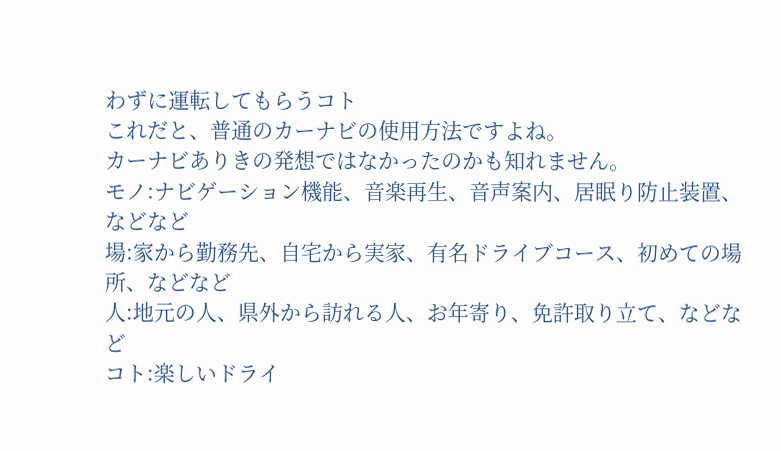わずに運転してもらうコト
これだと、普通のカーナビの使用方法ですよね。
カーナビありきの発想ではなかったのかも知れません。
モノ:ナビゲーション機能、音楽再生、音声案内、居眠り防止装置、などなど
場:家から勤務先、自宅から実家、有名ドライブコース、初めての場所、などなど
人:地元の人、県外から訪れる人、お年寄り、免許取り立て、などなど
コト:楽しいドライ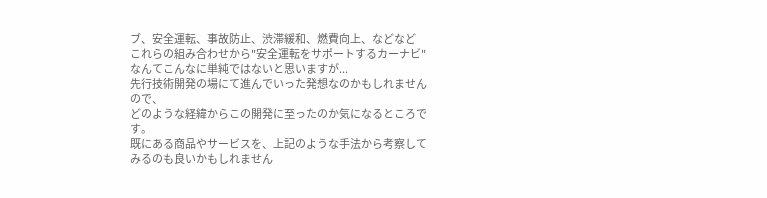ブ、安全運転、事故防止、渋滞緩和、燃費向上、などなど
これらの組み合わせから"安全運転をサポートするカーナビ"
なんてこんなに単純ではないと思いますが...
先行技術開発の場にて進んでいった発想なのかもしれませんので、
どのような経緯からこの開発に至ったのか気になるところです。
既にある商品やサービスを、上記のような手法から考察してみるのも良いかもしれません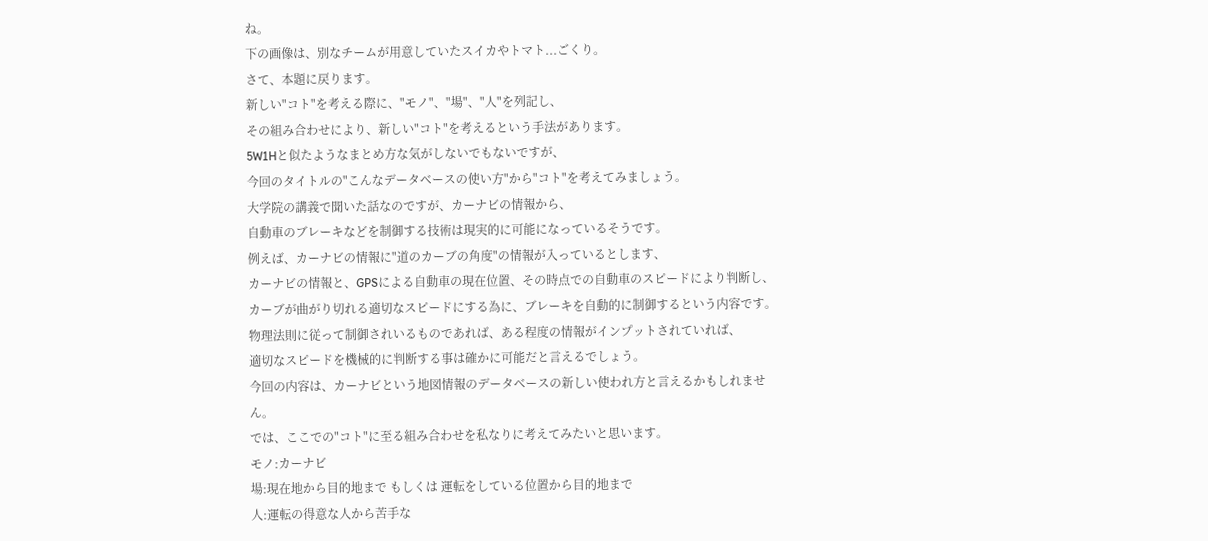ね。
下の画像は、別なチームが用意していたスイカやトマト...ごくり。
さて、本題に戻ります。
新しい"コト"を考える際に、"モノ"、"場"、"人"を列記し、
その組み合わせにより、新しい"コト"を考えるという手法があります。
5W1Hと似たようなまとめ方な気がしないでもないですが、
今回のタイトルの"こんなデータベースの使い方"から"コト"を考えてみましょう。
大学院の講義で聞いた話なのですが、カーナビの情報から、
自動車のブレーキなどを制御する技術は現実的に可能になっているそうです。
例えば、カーナビの情報に"道のカーブの角度"の情報が入っているとします、
カーナビの情報と、GPSによる自動車の現在位置、その時点での自動車のスピードにより判断し、
カーブが曲がり切れる適切なスピードにする為に、ブレーキを自動的に制御するという内容です。
物理法則に従って制御されいるものであれば、ある程度の情報がインプットされていれば、
適切なスピードを機械的に判断する事は確かに可能だと言えるでしょう。
今回の内容は、カーナビという地図情報のデータベースの新しい使われ方と言えるかもしれません。
では、ここでの"コト"に至る組み合わせを私なりに考えてみたいと思います。
モノ:カーナビ
場:現在地から目的地まで もしくは 運転をしている位置から目的地まで
人:運転の得意な人から苦手な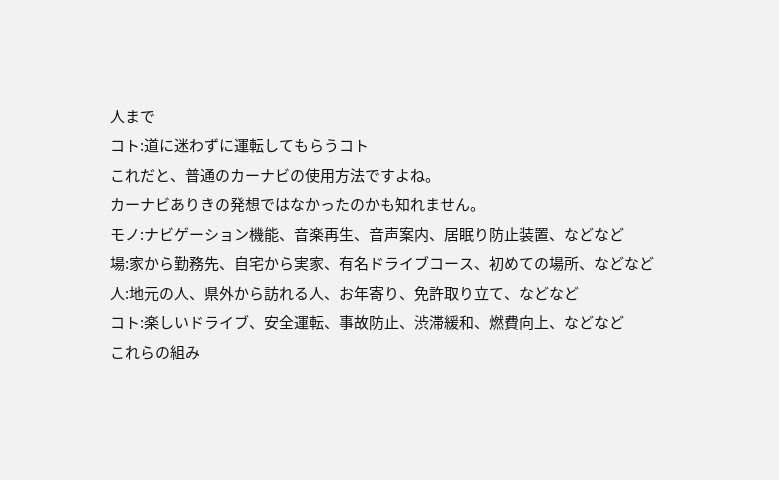人まで
コト:道に迷わずに運転してもらうコト
これだと、普通のカーナビの使用方法ですよね。
カーナビありきの発想ではなかったのかも知れません。
モノ:ナビゲーション機能、音楽再生、音声案内、居眠り防止装置、などなど
場:家から勤務先、自宅から実家、有名ドライブコース、初めての場所、などなど
人:地元の人、県外から訪れる人、お年寄り、免許取り立て、などなど
コト:楽しいドライブ、安全運転、事故防止、渋滞緩和、燃費向上、などなど
これらの組み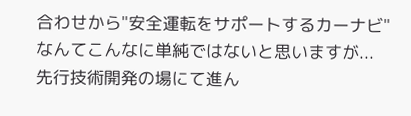合わせから"安全運転をサポートするカーナビ"
なんてこんなに単純ではないと思いますが...
先行技術開発の場にて進ん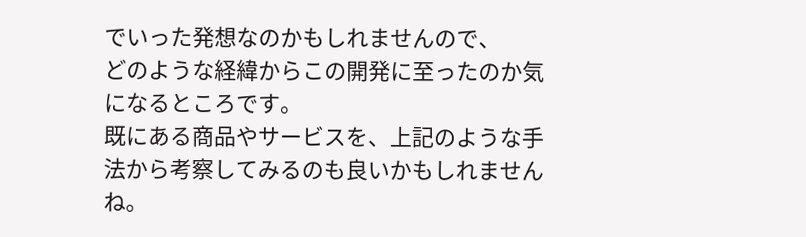でいった発想なのかもしれませんので、
どのような経緯からこの開発に至ったのか気になるところです。
既にある商品やサービスを、上記のような手法から考察してみるのも良いかもしれませんね。